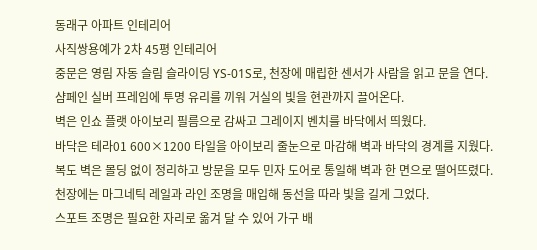동래구 아파트 인테리어
사직쌍용예가 2차 45평 인테리어
중문은 영림 자동 슬림 슬라이딩 YS-01S로, 천장에 매립한 센서가 사람을 읽고 문을 연다.
샴페인 실버 프레임에 투명 유리를 끼워 거실의 빛을 현관까지 끌어온다.
벽은 인쇼 플랫 아이보리 필름으로 감싸고 그레이지 벤치를 바닥에서 띄웠다.
바닥은 테라01 600×1200 타일을 아이보리 줄눈으로 마감해 벽과 바닥의 경계를 지웠다.
복도 벽은 몰딩 없이 정리하고 방문을 모두 민자 도어로 통일해 벽과 한 면으로 떨어뜨렸다.
천장에는 마그네틱 레일과 라인 조명을 매입해 동선을 따라 빛을 길게 그었다.
스포트 조명은 필요한 자리로 옮겨 달 수 있어 가구 배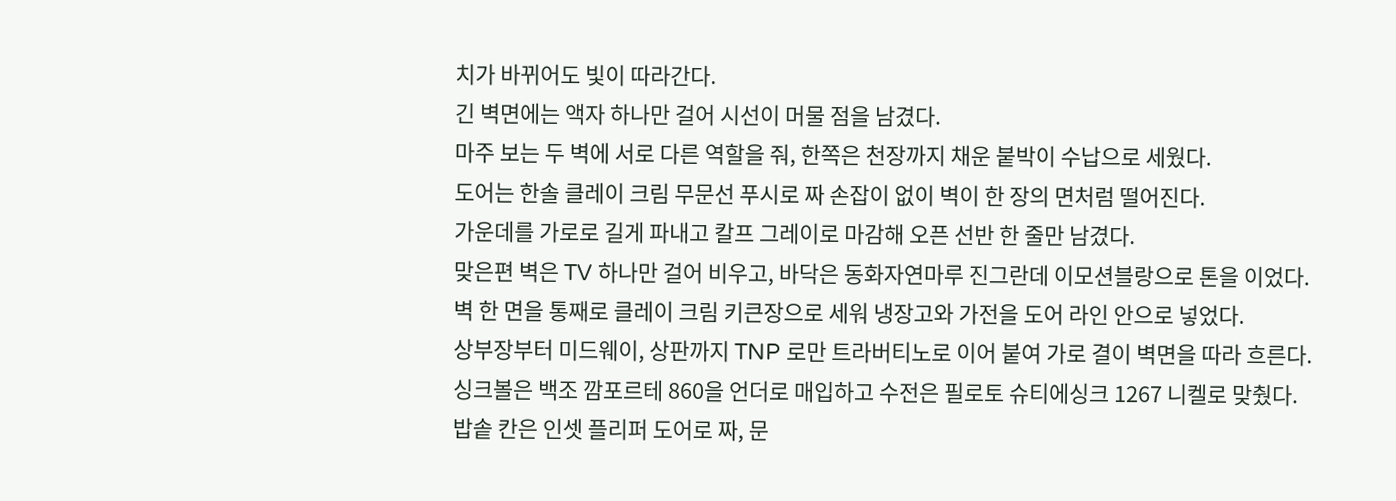치가 바뀌어도 빛이 따라간다.
긴 벽면에는 액자 하나만 걸어 시선이 머물 점을 남겼다.
마주 보는 두 벽에 서로 다른 역할을 줘, 한쪽은 천장까지 채운 붙박이 수납으로 세웠다.
도어는 한솔 클레이 크림 무문선 푸시로 짜 손잡이 없이 벽이 한 장의 면처럼 떨어진다.
가운데를 가로로 길게 파내고 칼프 그레이로 마감해 오픈 선반 한 줄만 남겼다.
맞은편 벽은 TV 하나만 걸어 비우고, 바닥은 동화자연마루 진그란데 이모션블랑으로 톤을 이었다.
벽 한 면을 통째로 클레이 크림 키큰장으로 세워 냉장고와 가전을 도어 라인 안으로 넣었다.
상부장부터 미드웨이, 상판까지 TNP 로만 트라버티노로 이어 붙여 가로 결이 벽면을 따라 흐른다.
싱크볼은 백조 깜포르테 860을 언더로 매입하고 수전은 필로토 슈티에싱크 1267 니켈로 맞췄다.
밥솥 칸은 인셋 플리퍼 도어로 짜, 문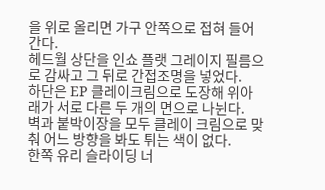을 위로 올리면 가구 안쪽으로 접혀 들어간다.
헤드월 상단을 인쇼 플랫 그레이지 필름으로 감싸고 그 뒤로 간접조명을 넣었다.
하단은 EP 클레이크림으로 도장해 위아래가 서로 다른 두 개의 면으로 나뉜다.
벽과 붙박이장을 모두 클레이 크림으로 맞춰 어느 방향을 봐도 튀는 색이 없다.
한쪽 유리 슬라이딩 너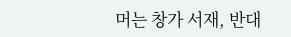머는 창가 서재, 반대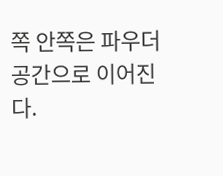쪽 안쪽은 파우더 공간으로 이어진다.